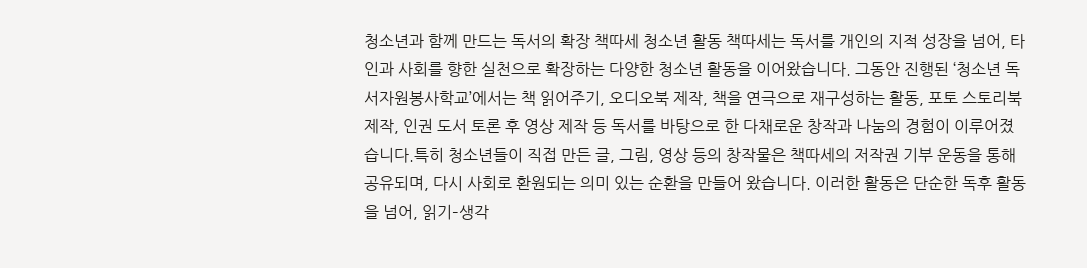청소년과 함께 만드는 독서의 확장 책따세 청소년 활동 책따세는 독서를 개인의 지적 성장을 넘어, 타인과 사회를 향한 실천으로 확장하는 다양한 청소년 활동을 이어왔습니다. 그동안 진행된 ‘청소년 독서자원봉사학교’에서는 책 읽어주기, 오디오북 제작, 책을 연극으로 재구성하는 활동, 포토 스토리북 제작, 인권 도서 토론 후 영상 제작 등 독서를 바탕으로 한 다채로운 창작과 나눔의 경험이 이루어졌습니다.특히 청소년들이 직접 만든 글, 그림, 영상 등의 창작물은 책따세의 저작권 기부 운동을 통해 공유되며, 다시 사회로 환원되는 의미 있는 순환을 만들어 왔습니다. 이러한 활동은 단순한 독후 활동을 넘어, 읽기–생각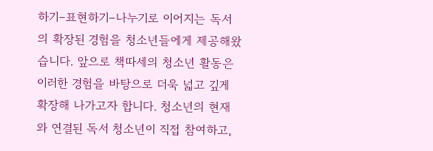하기–표현하기–나누기로 이어지는 독서의 확장된 경험을 청소년들에게 제공해왔습니다. 앞으로 책따세의 청소년 활동은 이러한 경험을 바탕으로 더욱 넓고 깊게 확장해 나가고자 합니다. 청소년의 현재와 연결된 독서 청소년이 직접 참여하고,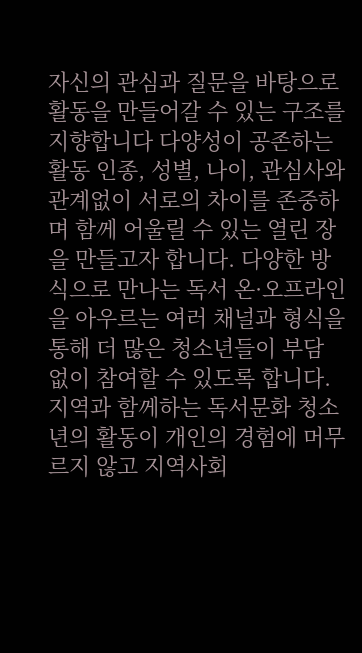자신의 관심과 질문을 바탕으로 활동을 만들어갈 수 있는 구조를 지향합니다 다양성이 공존하는 활동 인종, 성별, 나이, 관심사와 관계없이 서로의 차이를 존중하며 함께 어울릴 수 있는 열린 장을 만들고자 합니다. 다양한 방식으로 만나는 독서 온·오프라인을 아우르는 여러 채널과 형식을 통해 더 많은 청소년들이 부담 없이 참여할 수 있도록 합니다. 지역과 함께하는 독서문화 청소년의 활동이 개인의 경험에 머무르지 않고 지역사회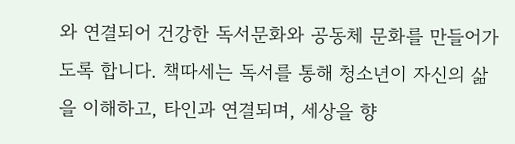와 연결되어 건강한 독서문화와 공동체 문화를 만들어가도록 합니다. 책따세는 독서를 통해 청소년이 자신의 삶을 이해하고, 타인과 연결되며, 세상을 향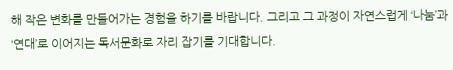해 작은 변화를 만들어가는 경험을 하기를 바랍니다. 그리고 그 과정이 자연스럽게 ‘나눔’과 ‘연대’로 이어지는 독서문화로 자리 잡기를 기대합니다.